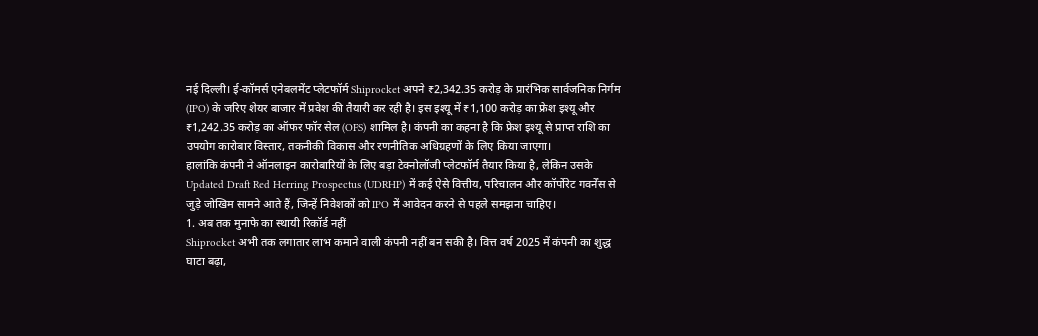नई दिल्ली। ई-कॉमर्स एनेबलमेंट प्लेटफॉर्म Shiprocket अपने ₹2,342.35 करोड़ के प्रारंभिक सार्वजनिक निर्गम (IPO) के जरिए शेयर बाजार में प्रवेश की तैयारी कर रही है। इस इश्यू में ₹1,100 करोड़ का फ्रेश इश्यू और ₹1,242.35 करोड़ का ऑफर फॉर सेल (OFS) शामिल है। कंपनी का कहना है कि फ्रेश इश्यू से प्राप्त राशि का उपयोग कारोबार विस्तार, तकनीकी विकास और रणनीतिक अधिग्रहणों के लिए किया जाएगा।
हालांकि कंपनी ने ऑनलाइन कारोबारियों के लिए बड़ा टेक्नोलॉजी प्लेटफॉर्म तैयार किया है, लेकिन उसके Updated Draft Red Herring Prospectus (UDRHP) में कई ऐसे वित्तीय, परिचालन और कॉर्पोरेट गवर्नेंस से जुड़े जोखिम सामने आते हैं, जिन्हें निवेशकों को IPO में आवेदन करने से पहले समझना चाहिए।
1. अब तक मुनाफे का स्थायी रिकॉर्ड नहीं
Shiprocket अभी तक लगातार लाभ कमाने वाली कंपनी नहीं बन सकी है। वित्त वर्ष 2025 में कंपनी का शुद्ध घाटा बढ़ा,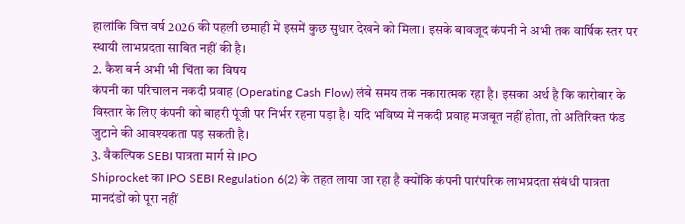हालांकि वित्त वर्ष 2026 की पहली छमाही में इसमें कुछ सुधार देखने को मिला। इसके बावजूद कंपनी ने अभी तक वार्षिक स्तर पर स्थायी लाभप्रदता साबित नहीं की है।
2. कैश बर्न अभी भी चिंता का विषय
कंपनी का परिचालन नकदी प्रवाह (Operating Cash Flow) लंबे समय तक नकारात्मक रहा है। इसका अर्थ है कि कारोबार के विस्तार के लिए कंपनी को बाहरी पूंजी पर निर्भर रहना पड़ा है। यदि भविष्य में नकदी प्रवाह मजबूत नहीं होता, तो अतिरिक्त फंड जुटाने की आवश्यकता पड़ सकती है।
3. वैकल्पिक SEBI पात्रता मार्ग से IPO
Shiprocket का IPO SEBI Regulation 6(2) के तहत लाया जा रहा है क्योंकि कंपनी पारंपरिक लाभप्रदता संबंधी पात्रता मानदंडों को पूरा नहीं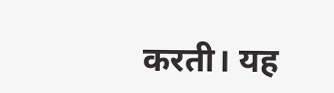करती। यह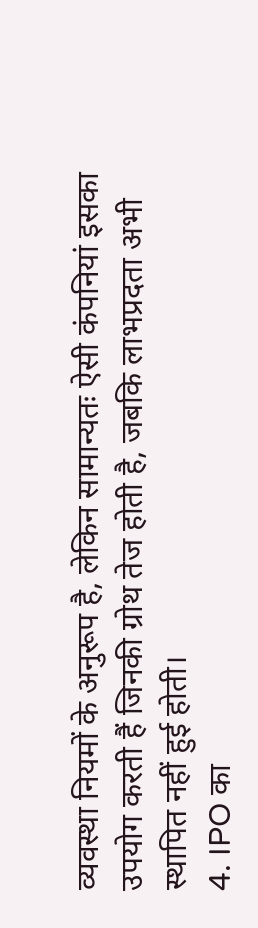व्यवस्था नियमों के अनुरूप है, लेकिन सामान्यतः ऐसी कंपनियां इसका उपयोग करती हैं जिनकी ग्रोथ तेज होती है, जबकि लाभप्रदता अभी स्थापित नहीं हुई होती।
4. IPO का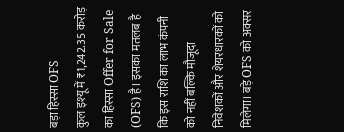बड़ा हिस्सा OFS
कुल इश्यू में ₹1,242.35 करोड़ का हिस्सा Offer for Sale (OFS) है। इसका मतलब है कि इस राशि का लाभ कंपनी को नहीं बल्कि मौजूदा निवेशकों और शेयरधारकों को मिलेगा। बड़े OFS को अक्सर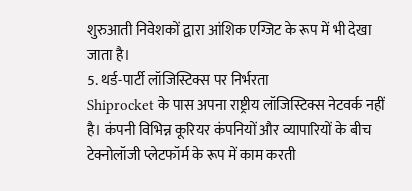शुरुआती निवेशकों द्वारा आंशिक एग्जिट के रूप में भी देखा जाता है।
5. थर्ड-पार्टी लॉजिस्टिक्स पर निर्भरता
Shiprocket के पास अपना राष्ट्रीय लॉजिस्टिक्स नेटवर्क नहीं है। कंपनी विभिन्न कूरियर कंपनियों और व्यापारियों के बीच टेक्नोलॉजी प्लेटफॉर्म के रूप में काम करती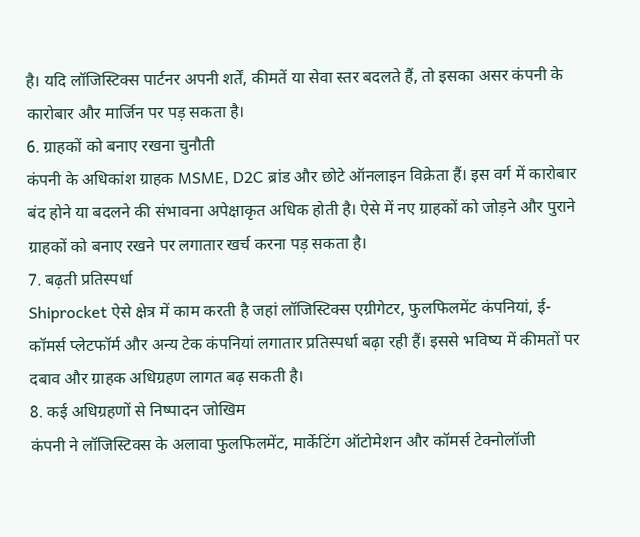है। यदि लॉजिस्टिक्स पार्टनर अपनी शर्तें, कीमतें या सेवा स्तर बदलते हैं, तो इसका असर कंपनी के कारोबार और मार्जिन पर पड़ सकता है।
6. ग्राहकों को बनाए रखना चुनौती
कंपनी के अधिकांश ग्राहक MSME, D2C ब्रांड और छोटे ऑनलाइन विक्रेता हैं। इस वर्ग में कारोबार बंद होने या बदलने की संभावना अपेक्षाकृत अधिक होती है। ऐसे में नए ग्राहकों को जोड़ने और पुराने ग्राहकों को बनाए रखने पर लगातार खर्च करना पड़ सकता है।
7. बढ़ती प्रतिस्पर्धा
Shiprocket ऐसे क्षेत्र में काम करती है जहां लॉजिस्टिक्स एग्रीगेटर, फुलफिलमेंट कंपनियां, ई-कॉमर्स प्लेटफॉर्म और अन्य टेक कंपनियां लगातार प्रतिस्पर्धा बढ़ा रही हैं। इससे भविष्य में कीमतों पर दबाव और ग्राहक अधिग्रहण लागत बढ़ सकती है।
8. कई अधिग्रहणों से निष्पादन जोखिम
कंपनी ने लॉजिस्टिक्स के अलावा फुलफिलमेंट, मार्केटिंग ऑटोमेशन और कॉमर्स टेक्नोलॉजी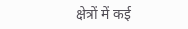क्षेत्रों में कई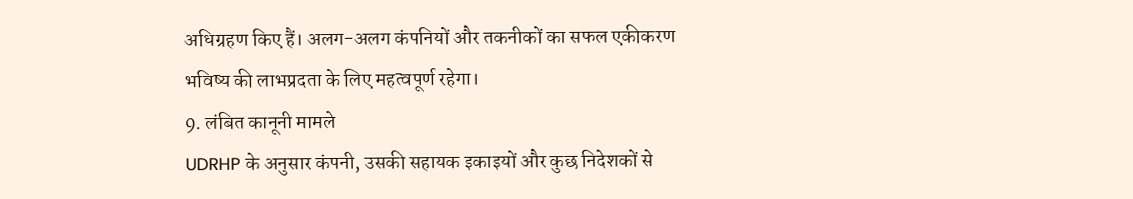अधिग्रहण किए हैं। अलग-अलग कंपनियों और तकनीकों का सफल एकीकरण भविष्य की लाभप्रदता के लिए महत्वपूर्ण रहेगा।
9. लंबित कानूनी मामले
UDRHP के अनुसार कंपनी, उसकी सहायक इकाइयों और कुछ निदेशकों से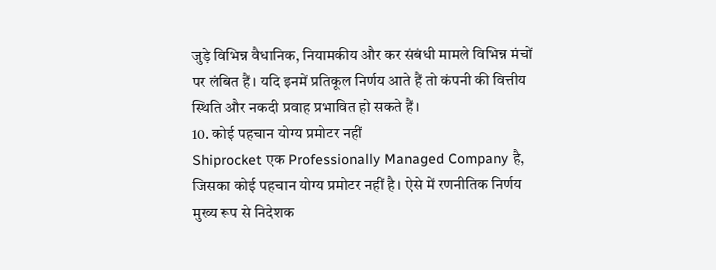जुड़े विभिन्न वैधानिक, नियामकीय और कर संबंधी मामले विभिन्न मंचों पर लंबित हैं। यदि इनमें प्रतिकूल निर्णय आते हैं तो कंपनी की वित्तीय स्थिति और नकदी प्रवाह प्रभावित हो सकते हैं।
10. कोई पहचान योग्य प्रमोटर नहीं
Shiprocket एक Professionally Managed Company है, जिसका कोई पहचान योग्य प्रमोटर नहीं है। ऐसे में रणनीतिक निर्णय मुख्य रूप से निदेशक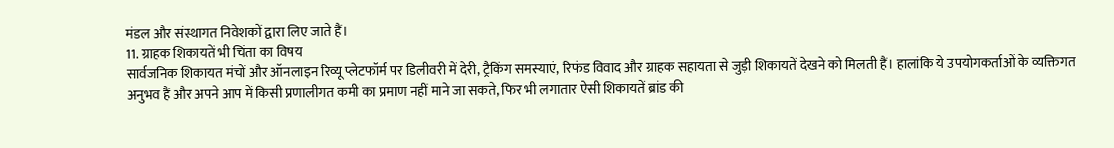मंडल और संस्थागत निवेशकों द्वारा लिए जाते हैं।
11. ग्राहक शिकायतें भी चिंता का विषय
सार्वजनिक शिकायत मंचों और ऑनलाइन रिव्यू प्लेटफॉर्म पर डिलीवरी में देरी, ट्रैकिंग समस्याएं, रिफंड विवाद और ग्राहक सहायता से जुड़ी शिकायतें देखने को मिलती हैं। हालांकि ये उपयोगकर्ताओं के व्यक्तिगत अनुभव हैं और अपने आप में किसी प्रणालीगत कमी का प्रमाण नहीं माने जा सकते, फिर भी लगातार ऐसी शिकायतें ब्रांड की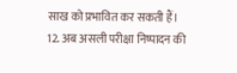साख को प्रभावित कर सकती हैं।
12. अब असली परीक्षा निष्पादन की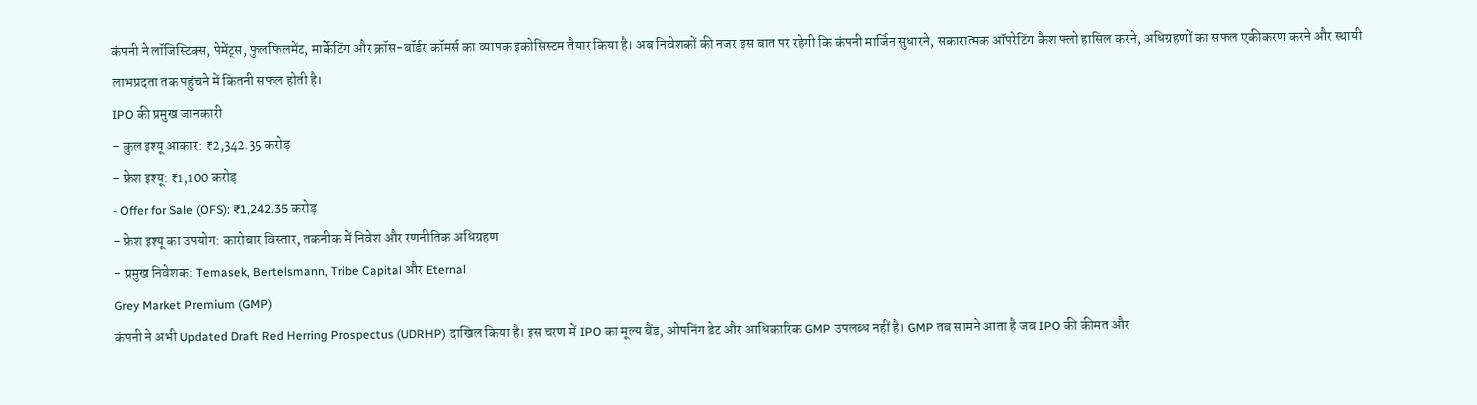कंपनी ने लॉजिस्टिक्स, पेमेंट्स, फुलफिलमेंट, मार्केटिंग और क्रॉस-बॉर्डर कॉमर्स का व्यापक इकोसिस्टम तैयार किया है। अब निवेशकों की नजर इस बात पर रहेगी कि कंपनी मार्जिन सुधारने, सकारात्मक ऑपरेटिंग कैश फ्लो हासिल करने, अधिग्रहणों का सफल एकीकरण करने और स्थायी लाभप्रदता तक पहुंचने में कितनी सफल होती है।
IPO की प्रमुख जानकारी
- कुल इश्यू आकार: ₹2,342.35 करोड़
- फ्रेश इश्यू: ₹1,100 करोड़
- Offer for Sale (OFS): ₹1,242.35 करोड़
- फ्रेश इश्यू का उपयोग: कारोबार विस्तार, तकनीक में निवेश और रणनीतिक अधिग्रहण
- प्रमुख निवेशक: Temasek, Bertelsmann, Tribe Capital और Eternal
Grey Market Premium (GMP)
कंपनी ने अभी Updated Draft Red Herring Prospectus (UDRHP) दाखिल किया है। इस चरण में IPO का मूल्य बैंड, ओपनिंग डेट और आधिकारिक GMP उपलब्ध नहीं है। GMP तब सामने आता है जब IPO की कीमत और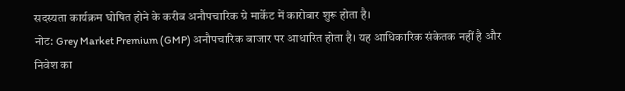सदस्यता कार्यक्रम घोषित होने के करीब अनौपचारिक ग्रे मार्केट में कारोबार शुरू होता है।
नोट: Grey Market Premium (GMP) अनौपचारिक बाजार पर आधारित होता है। यह आधिकारिक संकेतक नहीं है और निवेश का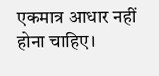एकमात्र आधार नहीं होना चाहिए।